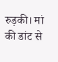रुड़की। मां की डांट से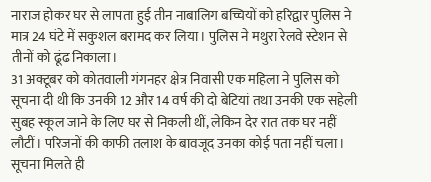नाराज होकर घर से लापता हुई तीन नाबालिग बच्चियों को हरिद्वार पुलिस ने मात्र 24 घंटे में सकुशल बरामद कर लिया। पुलिस ने मथुरा रेलवे स्टेशन से तीनों को ढूंढ निकाला।
31 अक्टूबर को कोतवाली गंगनहर क्षेत्र निवासी एक महिला ने पुलिस को सूचना दी थी कि उनकी 12 और 14 वर्ष की दो बेटियां तथा उनकी एक सहेली सुबह स्कूल जाने के लिए घर से निकली थीं, लेकिन देर रात तक घर नहीं लौटीं। परिजनों की काफी तलाश के बावजूद उनका कोई पता नहीं चला।
सूचना मिलते ही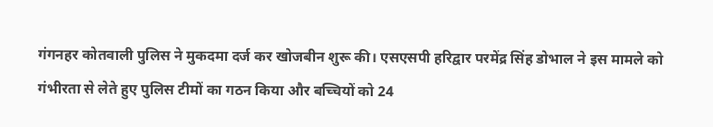गंगनहर कोतवाली पुलिस ने मुकदमा दर्ज कर खोजबीन शुरू की। एसएसपी हरिद्वार परमेंद्र सिंह डोभाल ने इस मामले को गंभीरता से लेते हुए पुलिस टीमों का गठन किया और बच्चियों को 24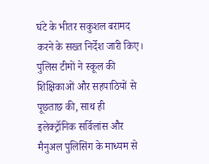घंटे के भीतर सकुशल बरामद करने के सख्त निर्देश जारी किए।
पुलिस टीमों ने स्कूल की शिक्षिकाओं और सहपाठियों से पूछताछ की, साथ ही इलेक्ट्रॉनिक सर्विलांस और मैनुअल पुलिसिंग के माध्यम से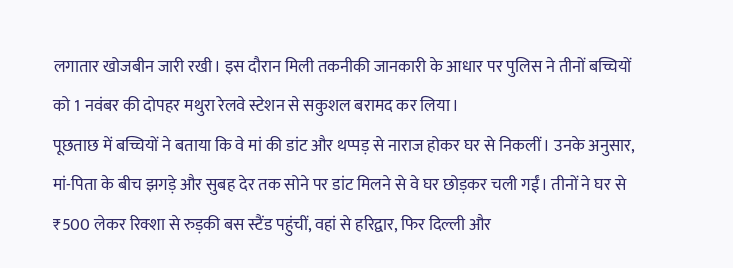लगातार खोजबीन जारी रखी। इस दौरान मिली तकनीकी जानकारी के आधार पर पुलिस ने तीनों बच्चियों को 1 नवंबर की दोपहर मथुरा रेलवे स्टेशन से सकुशल बरामद कर लिया।
पूछताछ में बच्चियों ने बताया कि वे मां की डांट और थप्पड़ से नाराज होकर घर से निकलीं। उनके अनुसार, मां-पिता के बीच झगड़े और सुबह देर तक सोने पर डांट मिलने से वे घर छोड़कर चली गईं। तीनों ने घर से ₹500 लेकर रिक्शा से रुड़की बस स्टैंड पहुंचीं, वहां से हरिद्वार, फिर दिल्ली और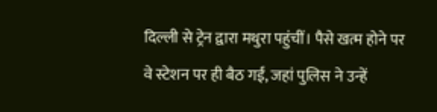दिल्ली से ट्रेन द्वारा मथुरा पहुंचीं। पैसे खत्म होने पर वे स्टेशन पर ही बैठ गईं, जहां पुलिस ने उन्हें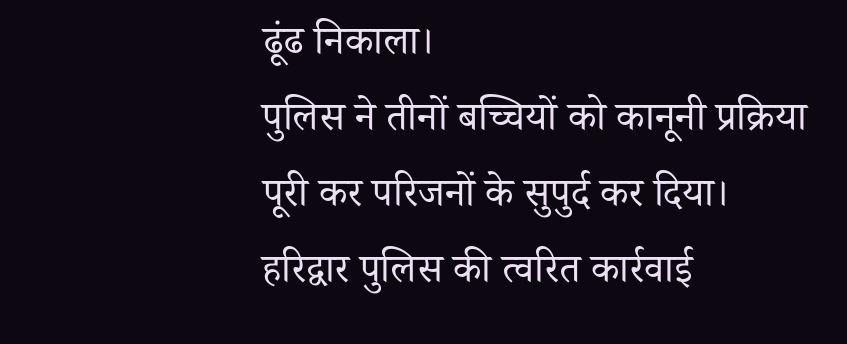ढूंढ निकाला।
पुलिस ने तीनों बच्चियों को कानूनी प्रक्रिया पूरी कर परिजनों के सुपुर्द कर दिया।
हरिद्वार पुलिस की त्वरित कार्रवाई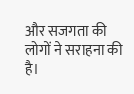और सजगता की लोगों ने सराहना की है।